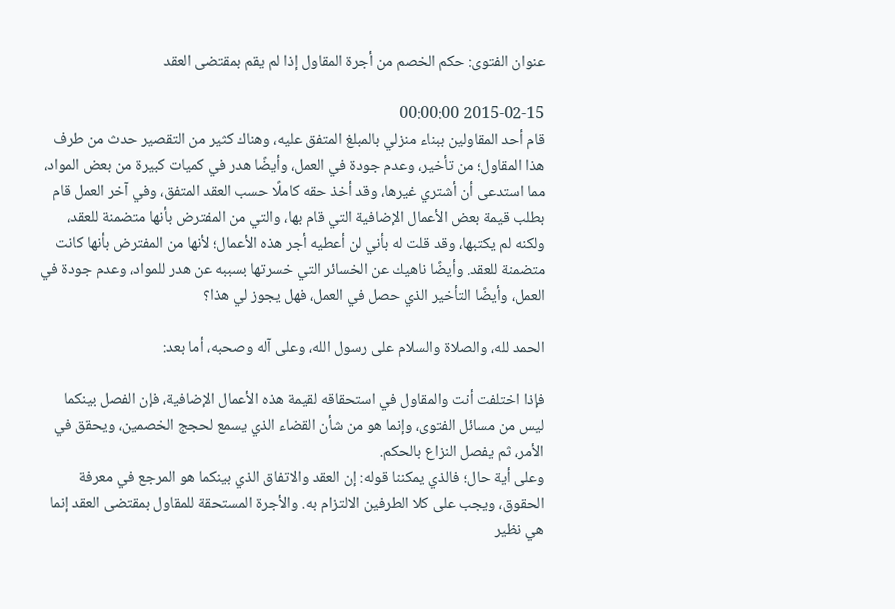عنوان الفتوى: حكم الخصم من أجرة المقاول إذا لم يقم بمقتضى العقد

2015-02-15 00:00:00
قام أحد المقاولين ببناء منزلي بالمبلغ المتفق عليه، وهناك كثير من التقصير حدث من طرف هذا المقاول؛ من تأخير، وعدم جودة في العمل، وأيضًا هدر في كميات كبيرة من بعض المواد، مما استدعى أن أشتري غيرها، وقد أخذ حقه كاملًا حسب العقد المتفق، وفي آخر العمل قام بطلب قيمة بعض الأعمال الإضافية التي قام بها، والتي من المفترض بأنها متضمنة للعقد، ولكنه لم يكتبها، وقد قلت له بأني لن أعطيه أجر هذه الأعمال؛ لأنها من المفترض بأنها كانت متضمنة للعقد. وأيضًا ناهيك عن الخسائر التي خسرتها بسببه عن هدر للمواد، وعدم جودة في العمل، وأيضًا التأخير الذي حصل في العمل، فهل يجوز لي هذا؟

الحمد لله، والصلاة والسلام على رسول الله، وعلى آله وصحبه، أما بعد:

فإذا اختلفت أنت والمقاول في استحقاقه لقيمة هذه الأعمال الإضافية، فإن الفصل بينكما ليس من مسائل الفتوى، وإنما هو من شأن القضاء الذي يسمع لحجج الخصمين، ويحقق في الأمر، ثم يفصل النزاع بالحكم.
وعلى أية حال؛ فالذي يمكننا قوله: إن العقد والاتفاق الذي بينكما هو المرجع في معرفة الحقوق، ويجب على كلا الطرفين الالتزام به. والأجرة المستحقة للمقاول بمقتضى العقد إنما هي نظير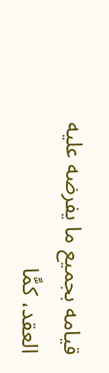قيامه بجميع ما يفرضه عليه العقد، كمًّا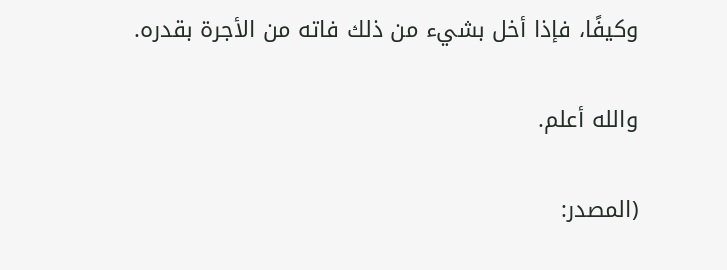وكيفًا، فإذا أخل بشيء من ذلك فاته من الأجرة بقدره.

والله أعلم.

(المصدر: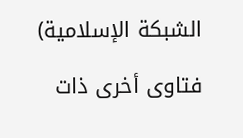الشبكة الإسلامية)

فتاوى أخرى ذات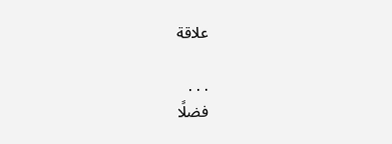علاقة

. . .
فضلًا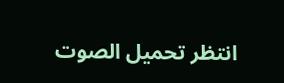انتظر تحميل الصوت